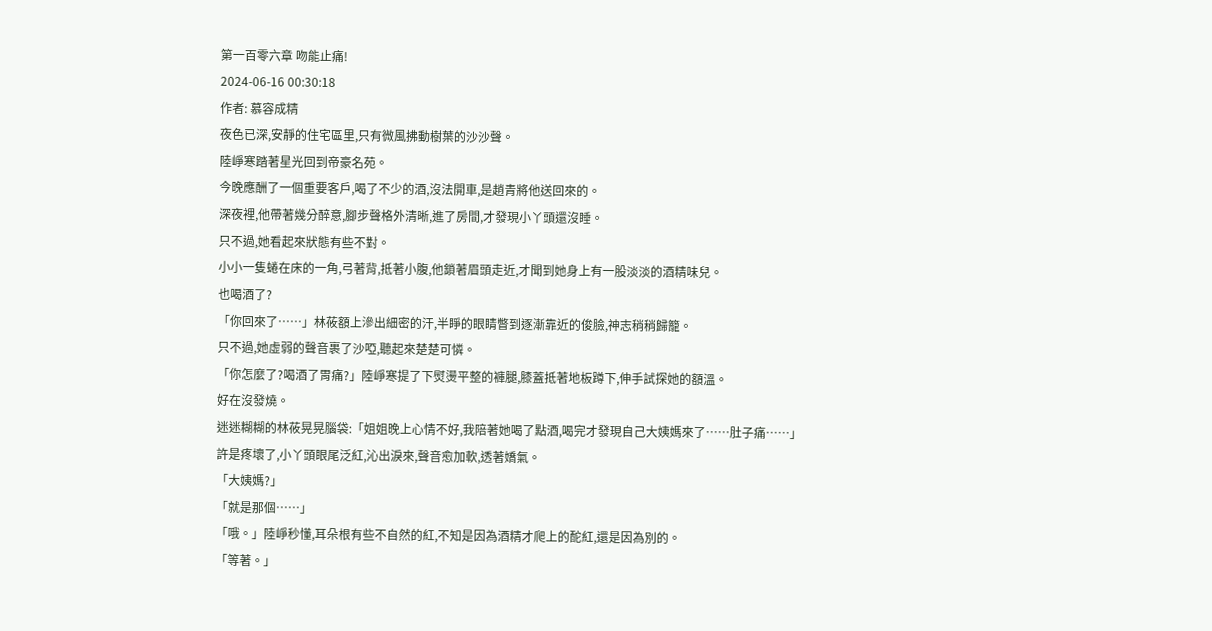第一百零六章 吻能止痛!
2024-06-16 00:30:18
作者: 慕容成精
夜色已深,安靜的住宅區里,只有微風拂動樹葉的沙沙聲。
陸崢寒踏著星光回到帝豪名苑。
今晚應酬了一個重要客戶,喝了不少的酒,沒法開車,是趙青將他送回來的。
深夜裡,他帶著幾分醉意,腳步聲格外清晰,進了房間,才發現小丫頭還沒睡。
只不過,她看起來狀態有些不對。
小小一隻蜷在床的一角,弓著背,抵著小腹,他鎖著眉頭走近,才聞到她身上有一股淡淡的酒精味兒。
也喝酒了?
「你回來了……」林莜額上滲出細密的汗,半睜的眼睛瞥到逐漸靠近的俊臉,神志稍稍歸籠。
只不過,她虛弱的聲音裹了沙啞,聽起來楚楚可憐。
「你怎麼了?喝酒了胃痛?」陸崢寒提了下熨燙平整的褲腿,膝蓋抵著地板蹲下,伸手試探她的額溫。
好在沒發燒。
迷迷糊糊的林莜晃晃腦袋:「姐姐晚上心情不好,我陪著她喝了點酒,喝完才發現自己大姨媽來了……肚子痛……」
許是疼壞了,小丫頭眼尾泛紅,沁出淚來,聲音愈加軟,透著嬌氣。
「大姨媽?」
「就是那個……」
「哦。」陸崢秒懂,耳朵根有些不自然的紅,不知是因為酒精才爬上的酡紅,還是因為別的。
「等著。」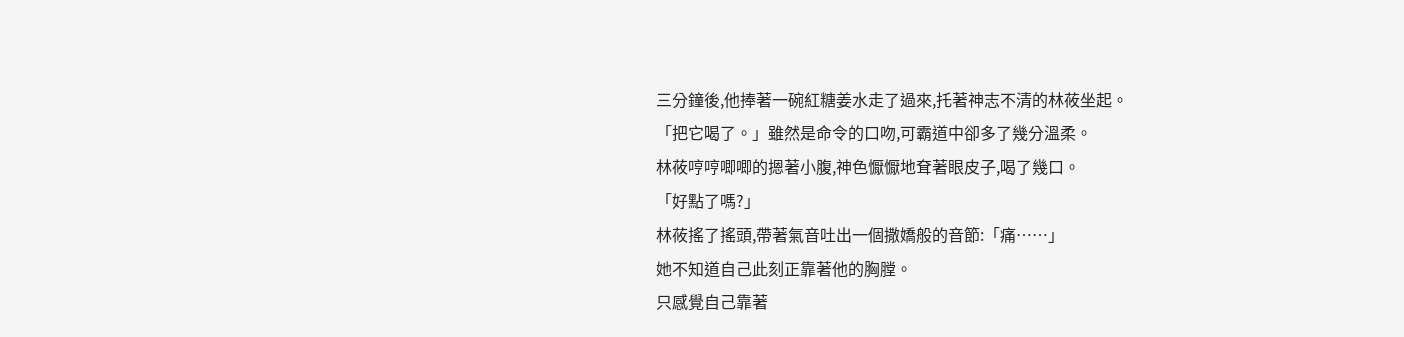三分鐘後,他捧著一碗紅糖姜水走了過來,托著神志不清的林莜坐起。
「把它喝了。」雖然是命令的口吻,可霸道中卻多了幾分溫柔。
林莜哼哼唧唧的摁著小腹,神色懨懨地耷著眼皮子,喝了幾口。
「好點了嗎?」
林莜搖了搖頭,帶著氣音吐出一個撒嬌般的音節:「痛……」
她不知道自己此刻正靠著他的胸膛。
只感覺自己靠著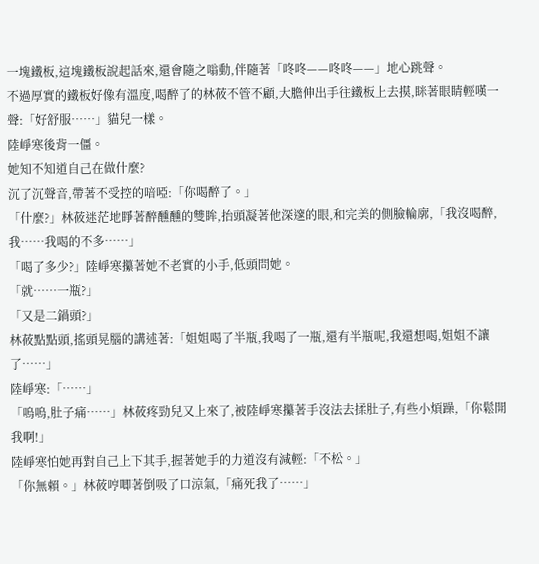一塊鐵板,這塊鐵板說起話來,還會隨之嗡動,伴隨著「咚咚——咚咚——」地心跳聲。
不過厚實的鐵板好像有溫度,喝醉了的林莜不管不顧,大膽伸出手往鐵板上去摸,眯著眼睛輕嘆一聲:「好舒服……」貓兒一樣。
陸崢寒後背一僵。
她知不知道自己在做什麼?
沉了沉聲音,帶著不受控的喑啞:「你喝醉了。」
「什麼?」林莜迷茫地睜著醉醺醺的雙眸,抬頭凝著他深邃的眼,和完美的側臉輪廓,「我沒喝醉,我……我喝的不多……」
「喝了多少?」陸崢寒攥著她不老實的小手,低頭問她。
「就……一瓶?」
「又是二鍋頭?」
林莜點點頭,搖頭晃腦的講述著:「姐姐喝了半瓶,我喝了一瓶,還有半瓶呢,我還想喝,姐姐不讓了……」
陸崢寒:「……」
「嗚嗚,肚子痛……」林莜疼勁兒又上來了,被陸崢寒攥著手沒法去揉肚子,有些小煩躁,「你鬆開我啊!」
陸崢寒怕她再對自己上下其手,握著她手的力道沒有減輕:「不松。」
「你無賴。」林莜哼唧著倒吸了口涼氣,「痛死我了……」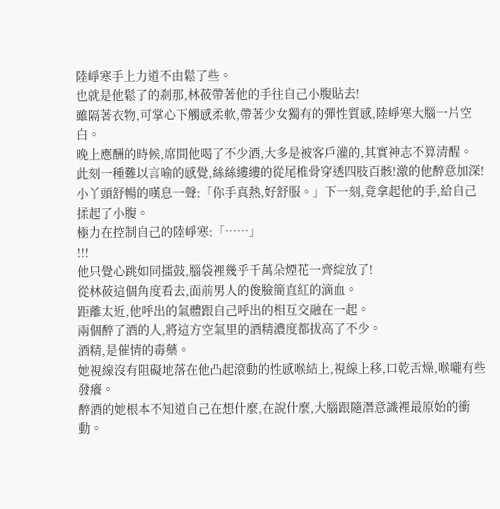陸崢寒手上力道不由鬆了些。
也就是他鬆了的剎那,林莜帶著他的手往自己小腹貼去!
雖隔著衣物,可掌心下觸感柔軟,帶著少女獨有的彈性質感,陸崢寒大腦一片空白。
晚上應酬的時候,席間他喝了不少酒,大多是被客戶灌的,其實神志不算清醒。
此刻一種難以言喻的感覺,絲絲縷縷的從尾椎骨穿透四肢百骸!激的他醉意加深!
小丫頭舒暢的嘆息一聲:「你手真熱,好舒服。」下一刻,竟拿起他的手,給自己揉起了小腹。
極力在控制自己的陸崢寒:「……」
!!!
他只覺心跳如同擂鼓,腦袋裡幾乎千萬朵煙花一齊綻放了!
從林莜這個角度看去,面前男人的俊臉簡直紅的滴血。
距離太近,他呼出的氣體跟自己呼出的相互交融在一起。
兩個醉了酒的人,將這方空氣里的酒精濃度都拔高了不少。
酒精,是催情的毒藥。
她視線沒有阻礙地落在他凸起滾動的性感喉結上,視線上移,口乾舌燥,喉嚨有些發癢。
醉酒的她根本不知道自己在想什麼,在說什麼,大腦跟隨潛意識裡最原始的衝動。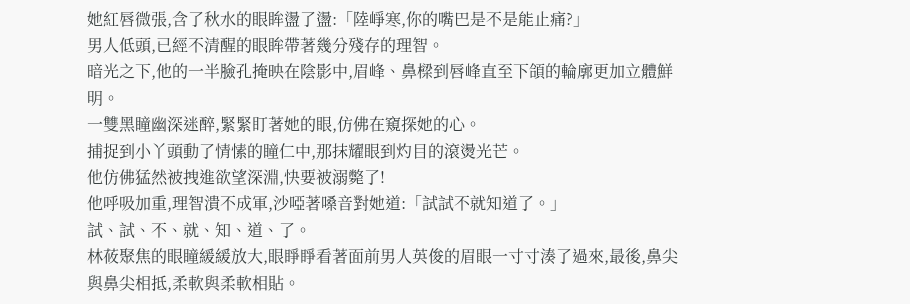她紅唇微張,含了秋水的眼眸盪了盪:「陸崢寒,你的嘴巴是不是能止痛?」
男人低頭,已經不清醒的眼眸帶著幾分殘存的理智。
暗光之下,他的一半臉孔掩映在陰影中,眉峰、鼻樑到唇峰直至下頜的輪廓更加立體鮮明。
一雙黑瞳幽深迷醉,緊緊盯著她的眼,仿佛在窺探她的心。
捕捉到小丫頭動了情愫的瞳仁中,那抹耀眼到灼目的滾燙光芒。
他仿佛猛然被拽進欲望深淵,快要被溺斃了!
他呼吸加重,理智潰不成軍,沙啞著嗓音對她道:「試試不就知道了。」
試、試、不、就、知、道、了。
林莜聚焦的眼瞳緩緩放大,眼睜睜看著面前男人英俊的眉眼一寸寸湊了過來,最後,鼻尖與鼻尖相抵,柔軟與柔軟相貼。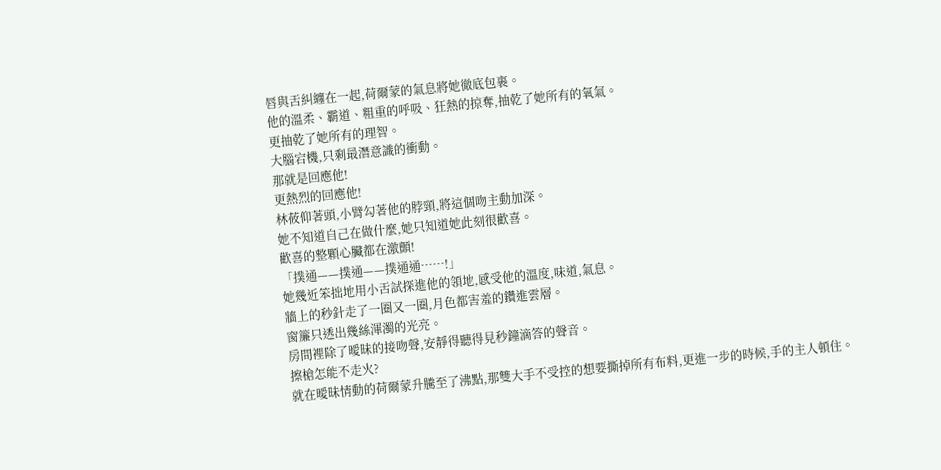唇與舌糾纏在一起,荷爾蒙的氣息將她徹底包裹。
他的溫柔、霸道、粗重的呼吸、狂熱的掠奪,抽乾了她所有的氧氣。
更抽乾了她所有的理智。
大腦宕機,只剩最潛意識的衝動。
那就是回應他!
更熱烈的回應他!
林莜仰著頭,小臂勾著他的脖頸,將這個吻主動加深。
她不知道自己在做什麼,她只知道她此刻很歡喜。
歡喜的整顆心臟都在激顫!
「撲通——撲通——撲通通……!」
她幾近笨拙地用小舌試探進他的領地,感受他的溫度,味道,氣息。
牆上的秒針走了一圈又一圈,月色都害羞的鑽進雲層。
窗簾只透出幾絲渾濁的光亮。
房間裡除了曖昧的接吻聲,安靜得聽得見秒鐘滴答的聲音。
擦槍怎能不走火?
就在曖昧情動的荷爾蒙升騰至了沸點,那雙大手不受控的想要撕掉所有布料,更進一步的時候,手的主人頓住。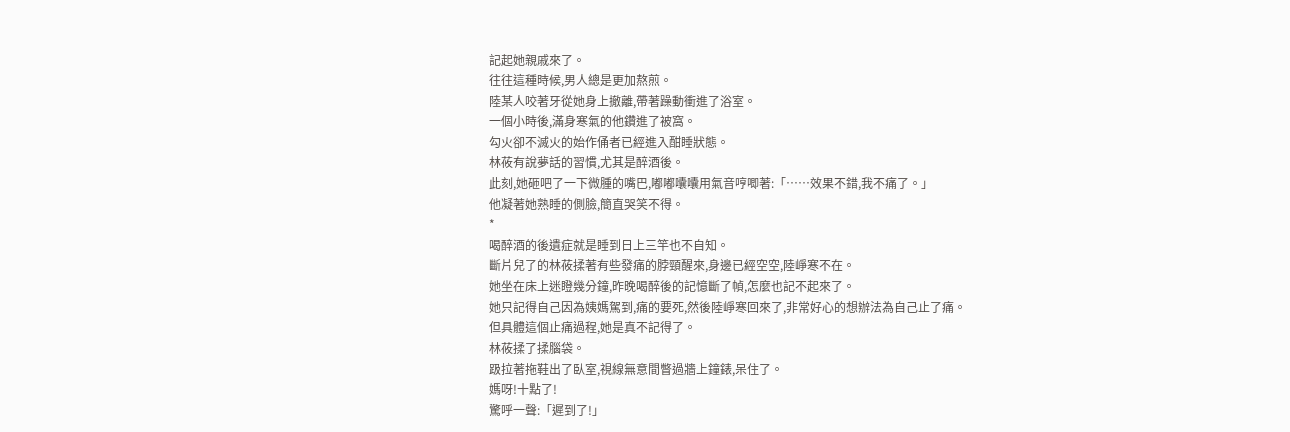記起她親戚來了。
往往這種時候,男人總是更加熬煎。
陸某人咬著牙從她身上撤離,帶著躁動衝進了浴室。
一個小時後,滿身寒氣的他鑽進了被窩。
勾火卻不滅火的始作俑者已經進入酣睡狀態。
林莜有說夢話的習慣,尤其是醉酒後。
此刻,她砸吧了一下微腫的嘴巴,嘟嘟囔囔用氣音哼唧著:「……效果不錯,我不痛了。」
他凝著她熟睡的側臉,簡直哭笑不得。
*
喝醉酒的後遺症就是睡到日上三竿也不自知。
斷片兒了的林莜揉著有些發痛的脖頸醒來,身邊已經空空,陸崢寒不在。
她坐在床上迷瞪幾分鐘,昨晚喝醉後的記憶斷了幀,怎麼也記不起來了。
她只記得自己因為姨媽駕到,痛的要死,然後陸崢寒回來了,非常好心的想辦法為自己止了痛。
但具體這個止痛過程,她是真不記得了。
林莜揉了揉腦袋。
趿拉著拖鞋出了臥室,視線無意間瞥過牆上鐘錶,呆住了。
媽呀!十點了!
驚呼一聲:「遲到了!」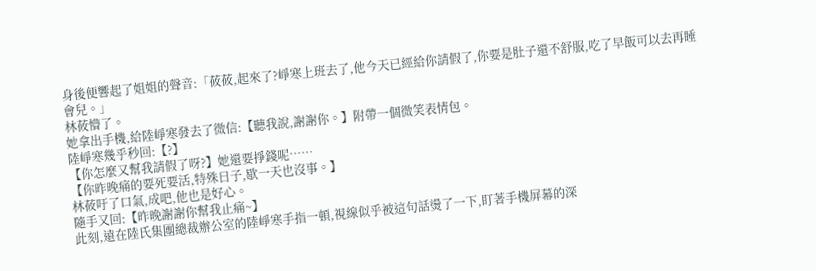身後便響起了姐姐的聲音:「莜莜,起來了?崢寒上班去了,他今天已經給你請假了,你要是肚子還不舒服,吃了早飯可以去再睡會兒。」
林莜懵了。
她拿出手機,給陸崢寒發去了微信:【聽我說,謝謝你。】附帶一個微笑表情包。
陸崢寒幾乎秒回:【?】
【你怎麼又幫我請假了呀?】她還要掙錢呢……
【你昨晚痛的要死要活,特殊日子,歇一天也沒事。】
林莜吁了口氣,成吧,他也是好心。
隨手又回:【昨晚謝謝你幫我止痛~】
此刻,遠在陸氏集團總裁辦公室的陸崢寒手指一頓,視線似乎被這句話燙了一下,盯著手機屏幕的深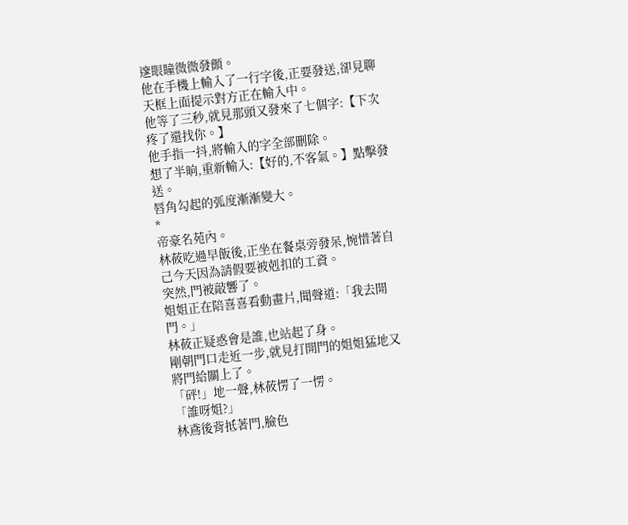邃眼瞳微微發顫。
他在手機上輸入了一行字後,正要發送,卻見聊天框上面提示對方正在輸入中。
他等了三秒,就見那頭又發來了七個字:【下次疼了還找你。】
他手指一抖,將輸入的字全部刪除。
想了半晌,重新輸入:【好的,不客氣。】點擊發送。
唇角勾起的弧度漸漸變大。
*
帝豪名苑內。
林莜吃過早飯後,正坐在餐桌旁發呆,惋惜著自己今天因為請假要被剋扣的工資。
突然,門被敲響了。
姐姐正在陪喜喜看動畫片,聞聲道:「我去開門。」
林莜正疑惑會是誰,也站起了身。
剛朝門口走近一步,就見打開門的姐姐猛地又將門給關上了。
「砰!」地一聲,林莜愣了一愣。
「誰呀姐?」
林鳶後背抵著門,臉色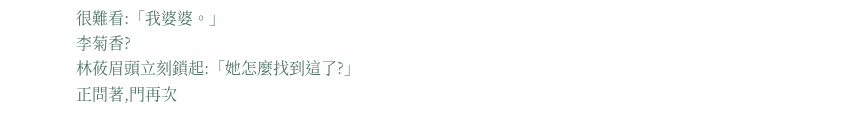很難看:「我婆婆。」
李菊香?
林莜眉頭立刻鎖起:「她怎麼找到這了?」
正問著,門再次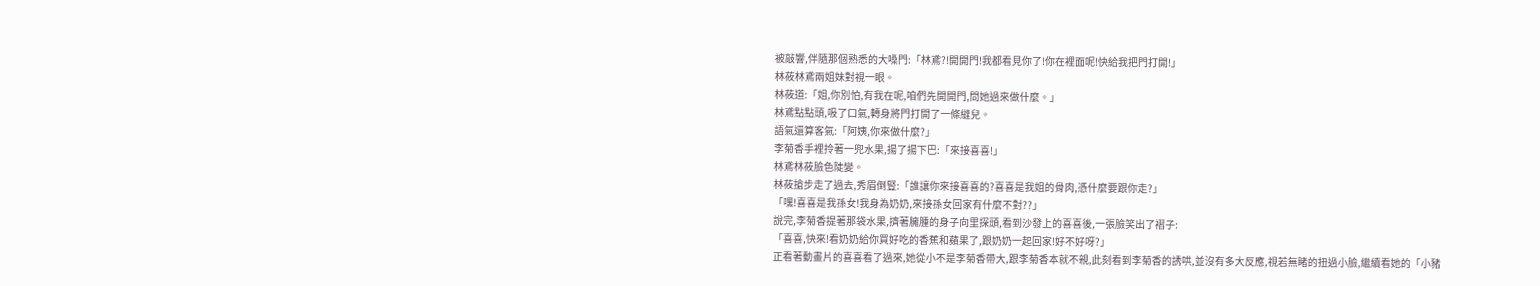被敲響,伴隨那個熟悉的大嗓門:「林鳶?!開開門!我都看見你了!你在裡面呢!快給我把門打開!」
林莜林鳶兩姐妹對視一眼。
林莜道:「姐,你別怕,有我在呢,咱們先開開門,問她過來做什麼。」
林鳶點點頭,吸了口氣,轉身將門打開了一條縫兒。
語氣還算客氣:「阿姨,你來做什麼?」
李菊香手裡拎著一兜水果,揚了揚下巴:「來接喜喜!」
林鳶林莜臉色陡變。
林莜搶步走了過去,秀眉倒豎:「誰讓你來接喜喜的?喜喜是我姐的骨肉,憑什麼要跟你走?」
「嘿!喜喜是我孫女!我身為奶奶,來接孫女回家有什麼不對??」
說完,李菊香提著那袋水果,擠著臃腫的身子向里探頭,看到沙發上的喜喜後,一張臉笑出了褶子:
「喜喜,快來!看奶奶給你買好吃的香蕉和蘋果了,跟奶奶一起回家!好不好呀?」
正看著動畫片的喜喜看了過來,她從小不是李菊香帶大,跟李菊香本就不親,此刻看到李菊香的誘哄,並沒有多大反應,視若無睹的扭過小臉,繼續看她的「小豬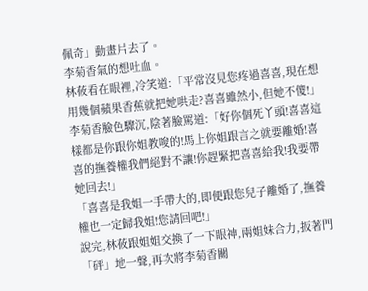佩奇」動畫片去了。
李菊香氣的想吐血。
林莜看在眼裡,冷笑道:「平常沒見您疼過喜喜,現在想用幾個蘋果香蕉就把她哄走?喜喜雖然小,但她不傻!」
李菊香臉色驟沉,陰著臉罵道:「好你個死丫頭!喜喜這樣都是你跟你姐教唆的!馬上你姐跟言之就要離婚!喜喜的撫養權我們絕對不讓!你趕緊把喜喜給我!我要帶她回去!」
「喜喜是我姐一手帶大的,即便跟您兒子離婚了,撫養權也一定歸我姐!您請回吧!」
說完,林莜跟姐姐交換了一下眼神,兩姐妹合力,扳著門「砰」地一聲,再次將李菊香關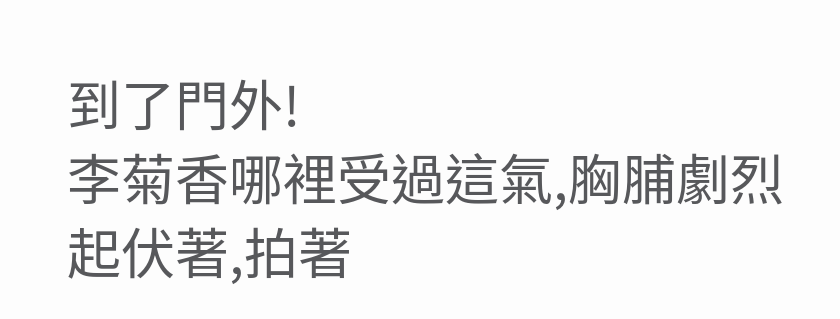到了門外!
李菊香哪裡受過這氣,胸脯劇烈起伏著,拍著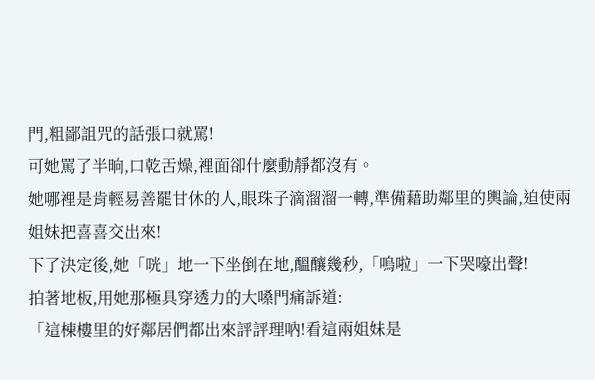門,粗鄙詛咒的話張口就罵!
可她罵了半晌,口乾舌燥,裡面卻什麼動靜都沒有。
她哪裡是肯輕易善罷甘休的人,眼珠子滴溜溜一轉,準備藉助鄰里的輿論,迫使兩姐妹把喜喜交出來!
下了決定後,她「咣」地一下坐倒在地,醞釀幾秒,「嗚啦」一下哭嚎出聲!
拍著地板,用她那極具穿透力的大嗓門痛訴道:
「這棟樓里的好鄰居們都出來評評理吶!看這兩姐妹是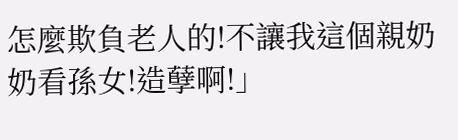怎麼欺負老人的!不讓我這個親奶奶看孫女!造孽啊!」